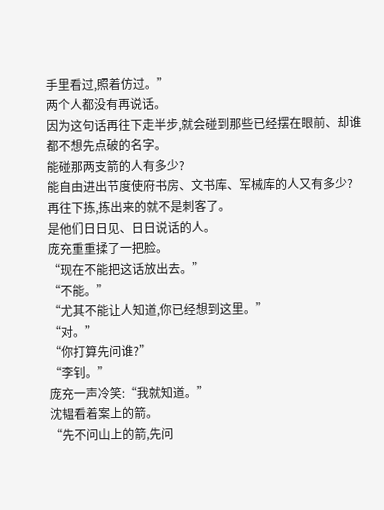手里看过,照着仿过。”
两个人都没有再说话。
因为这句话再往下走半步,就会碰到那些已经摆在眼前、却谁都不想先点破的名字。
能碰那两支箭的人有多少?
能自由进出节度使府书房、文书库、军械库的人又有多少?
再往下拣,拣出来的就不是刺客了。
是他们日日见、日日说话的人。
庞充重重揉了一把脸。
“现在不能把这话放出去。”
“不能。”
“尤其不能让人知道,你已经想到这里。”
“对。”
“你打算先问谁?”
“李钊。”
庞充一声冷笑:“我就知道。”
沈韫看着案上的箭。
“先不问山上的箭,先问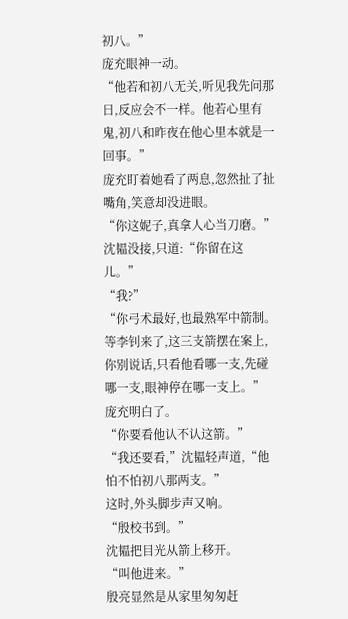初八。”
庞充眼神一动。
“他若和初八无关,听见我先问那日,反应会不一样。他若心里有鬼,初八和昨夜在他心里本就是一回事。”
庞充盯着她看了两息,忽然扯了扯嘴角,笑意却没进眼。
“你这妮子,真拿人心当刀磨。”
沈韫没接,只道:“你留在这儿。”
“我?”
“你弓术最好,也最熟军中箭制。等李钊来了,这三支箭摆在案上,你别说话,只看他看哪一支,先碰哪一支,眼神停在哪一支上。”
庞充明白了。
“你要看他认不认这箭。”
“我还要看,”沈韫轻声道,“他怕不怕初八那两支。”
这时,外头脚步声又响。
“殷校书到。”
沈韫把目光从箭上移开。
“叫他进来。”
殷亮显然是从家里匆匆赶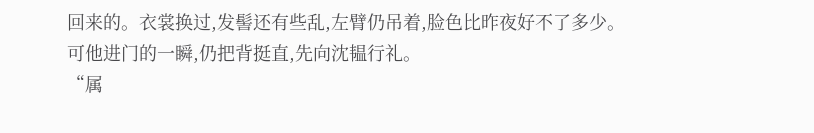回来的。衣裳换过,发髻还有些乱,左臂仍吊着,脸色比昨夜好不了多少。
可他进门的一瞬,仍把背挺直,先向沈韫行礼。
“属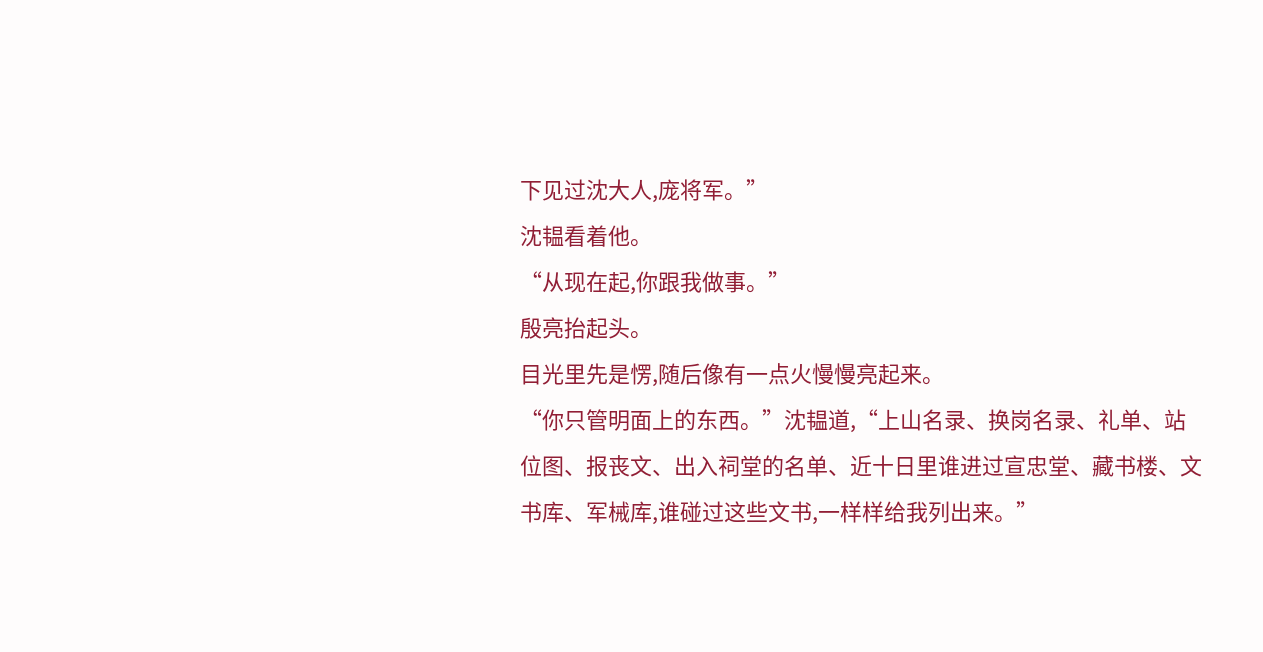下见过沈大人,庞将军。”
沈韫看着他。
“从现在起,你跟我做事。”
殷亮抬起头。
目光里先是愣,随后像有一点火慢慢亮起来。
“你只管明面上的东西。”沈韫道,“上山名录、换岗名录、礼单、站位图、报丧文、出入祠堂的名单、近十日里谁进过宣忠堂、藏书楼、文书库、军械库,谁碰过这些文书,一样样给我列出来。”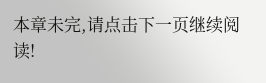本章未完,请点击下一页继续阅读!